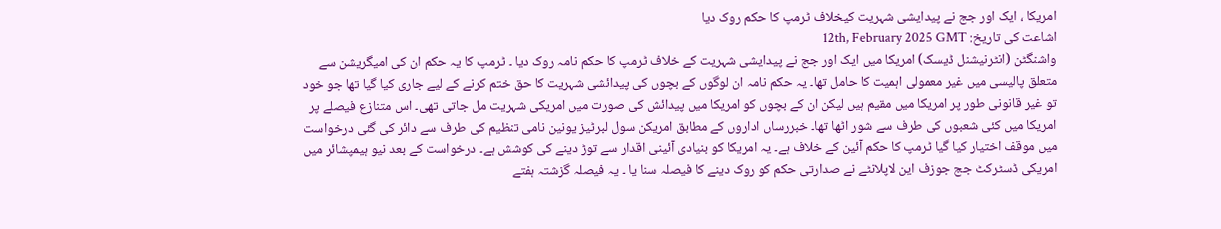امریکا ، ایک اور جج نے پیدایشی شہریت کیخلاف ٹرمپ کا حکم روک دیا
اشاعت کی تاریخ: 12th, February 2025 GMT
واشنگٹن (انٹرنیشنل ڈیسک) امریکا میں ایک اور جج نے پیدایشی شہریت کے خلاف ٹرمپ کا حکم نامہ روک دیا ۔ ٹرمپ کا یہ حکم ان کی امیگریشن سے متعلق پالیسی میں غیر معمولی اہمیت کا حامل تھا۔ یہ حکم نامہ ان لوگوں کے بچوں کی پیدائشی شہریت کا حق ختم کرنے کے لیے جاری کیا گیا تھا جو خود تو غیر قانونی طور پر امریکا میں مقیم ہیں لیکن ان کے بچوں کو امریکا میں پیدائش کی صورت میں امریکی شہریت مل جاتی تھی۔ اس متنازع فیصلے پر امریکا میں کئی شعبوں کی طرف سے شور اٹھا تھا۔ خبررساں اداروں کے مطابق امریکن سول لبرٹیز یونین نامی تنظیم کی طرف سے دائر کی گئی درخواست میں موقف اختیار کیا گیا ٹرمپ کا حکم آئین کے خلاف ہے۔ یہ امریکا کو بنیادی آئینی اقدار سے توڑ دینے کی کوشش ہے۔ درخواست کے بعد نیو ہیمپشائر میں امریکی ڈسٹرکٹ جج جوزف این لاپلانٹے نے صدارتی حکم کو روک دینے کا فیصلہ سنا یا ۔ یہ فیصلہ گزشتہ ہفتے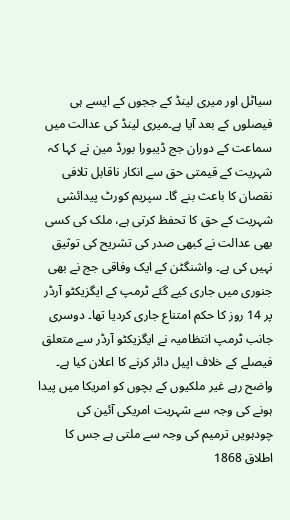سیاٹل اور میری لینڈ کے ججوں کے ایسے ہی فیصلوں کے بعد آیا ہے۔میری لینڈ کی عدالت میں سماعت کے دوران جج ڈیبورا بورڈ مین نے کہا کہ شہریت کے قیمتی حق سے انکار ناقابل تلافی نقصان کا باعث بنے گا۔ سپریم کورٹ پیدائشی شہریت کے حق کا تحفظ کرتی ہے، ملک کی کسی بھی عدالت نے کبھی صدر کی تشریح کی توثیق نہیں کی ہے۔ واشنگٹن کے ایک وفاقی جج نے بھی جنوری میں جاری کیے گئے ٹرمپ کے ایگزیکٹو آرڈر پر 14 روز کا حکم امتناع جاری کردیا تھا۔ دوسری جانب ٹرمپ انتظامیہ نے ایگزیکٹو آرڈر سے متعلق فیصلے کے خلاف اپیل دائر کرنے کا اعلان کیا ہے۔ واضح رہے غیر ملکیوں کے بچوں کو امریکا میں پیدا ہونے کی وجہ سے شہریت امریکی آئین کی چودہویں ترمیم کی وجہ سے ملتی ہے جس کا اطلاق 1868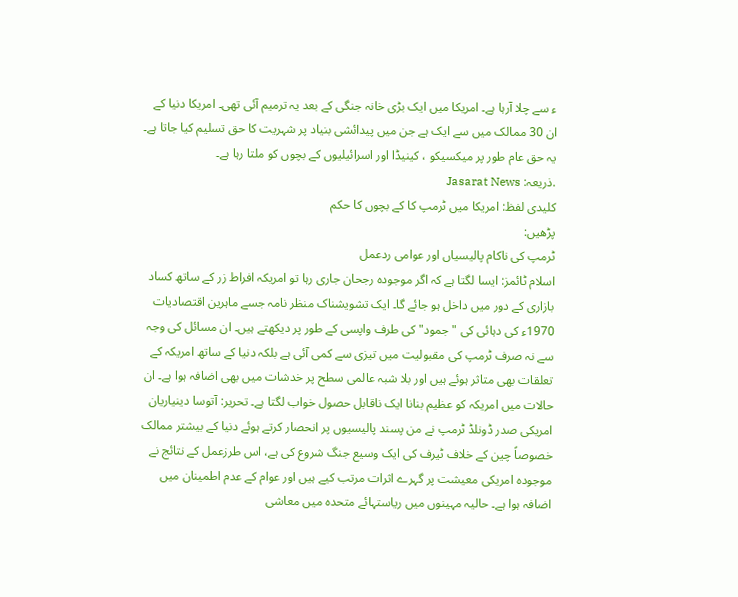ء سے چلا آرہا ہے۔ امریکا میں ایک بڑی خانہ جنگی کے بعد یہ ترمیم آئی تھی۔ امریکا دنیا کے ان 30 ممالک میں سے ایک ہے جن میں پیدائشی بنیاد پر شہریت کا حق تسلیم کیا جاتا ہے۔ یہ حق عام طور پر میکسیکو ، کینیڈا اور اسرائیلیوں کے بچوں کو ملتا رہا ہے۔
.ذریعہ: Jasarat News
کلیدی لفظ: امریکا میں ٹرمپ کا کے بچوں کا حکم
پڑھیں:
ٹرمپ کی ناکام پالیسیاں اور عوامی ردعمل
اسلام ٹائمز: ایسا لگتا ہے کہ اگر موجودہ رجحان جاری رہا تو امریکہ افراط زر کے ساتھ کساد بازاری کے دور میں داخل ہو جائے گا۔ ایک تشویشناک منظر نامہ جسے ماہرین اقتصادیات 1970ء کی دہائی کی "جمود" کی طرف واپسی کے طور پر دیکھتے ہیں۔ ان مسائل کی وجہ سے نہ صرف ٹرمپ کی مقبولیت میں تیزی سے کمی آئی ہے بلکہ دنیا کے ساتھ امریکہ کے تعلقات بھی متاثر ہوئے ہیں اور بلا شبہ عالمی سطح پر خدشات میں بھی اضافہ ہوا ہے۔ ان حالات میں امریکہ کو عظیم بنانا ایک ناقابل حصول خواب لگتا ہے۔ تحریر: آتوسا دینیاریان
امریکی صدر ڈونلڈ ٹرمپ نے من پسند پالیسیوں پر انحصار کرتے ہوئے دنیا کے بیشتر ممالک خصوصاً چین کے خلاف ٹیرف کی ایک وسیع جنگ شروع کی ہے، اس طرزعمل کے نتائج نے موجودہ امریکی معیشت پر گہرے اثرات مرتب کیے ہیں اور عوام کے عدم اطمینان میں اضافہ ہوا ہے۔ حالیہ مہینوں میں ریاستہائے متحدہ میں معاشی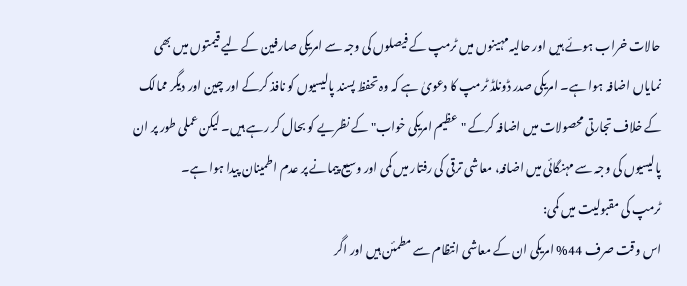حالات خراب ہوئے ہیں اور حالیہ مہینوں میں ٹرمپ کے فیصلوں کی وجہ سے امریکی صارفین کے لیے قیمتوں میں بھی نمایاں اضافہ ہوا ہے۔ امریکی صدر ڈونلڈ ٹرمپ کا دعویٰ ہے کہ وہ تحفظ پسند پالیسیوں کو نافذ کرکے اور چین اور دیگر ممالک کے خلاف تجارتی محصولات میں اضافہ کرکے "عظیم امریکی خواب" کے نظریے کو بحال کر رہے ہیں۔ لیکن عملی طور پر ان پالیسیوں کی وجہ سے مہنگائی میں اضافہ، معاشی ترقی کی رفتار میں کمی اور وسیع پیمانے پر عدم اطمینان پیدا ہوا ہے۔
ٹرمپ کی مقبولیت میں کمی:
اس وقت صرف 44% امریکی ان کے معاشی انتظام سے مطمئن ہیں اور اگر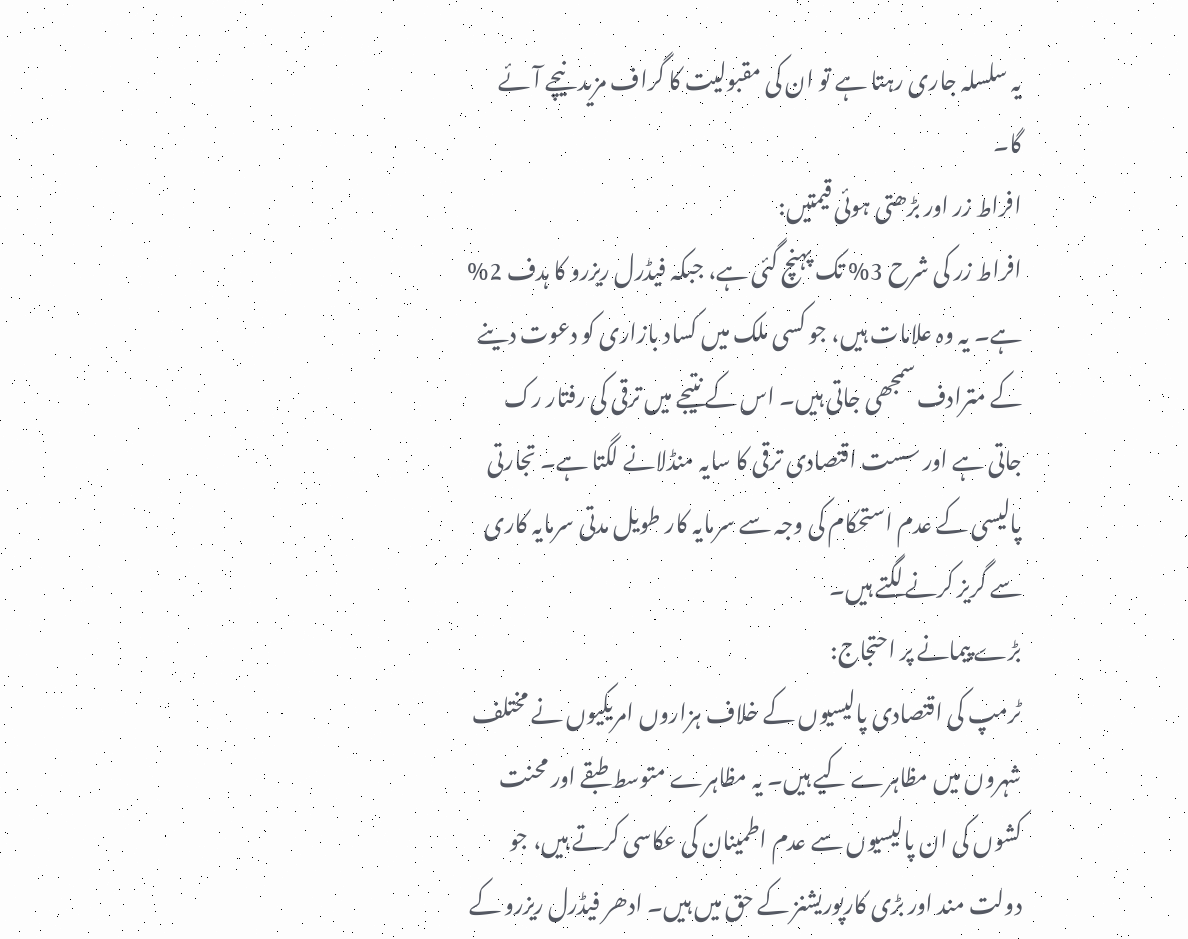یہ سلسلہ جاری رہتا ہے تو ان کی مقبولیت کا گراف مزید نیچے آئے گا۔
افراط زر اور بڑھتی ہوئی قیمتیں:
افراط زر کی شرح 3% تک پہنچ گئی ہے، جبکہ فیڈرل ریزرو کا ہدف 2% ہے۔ یہ وہ علامات ہیں، جو کسی ملک میں کساد بازاری کو دعوت دینے کے مترادف سمجھی جاتی ہیں۔ اس کے نتیجے میں ترقی کی رفتار رک جاتی ہے اور سست اقتصادی ترقی کا سایہ منڈلانے لگتا ہے۔ تجارتی پالیسی کے عدم استحکام کی وجہ سے سرمایہ کار طویل مدتی سرمایہ کاری سے گریز کرنے لگتے ہیں۔
بڑے پیمانے پر احتجاج:
ٹرمپ کی اقتصادی پالیسیوں کے خلاف ہزاروں امریکیوں نے مختلف شہروں میں مظاہرے کیے ہیں۔ یہ مظاہرے متوسط طبقے اور محنت کشوں کی ان پالیسیوں سے عدم اطمینان کی عکاسی کرتے ہیں، جو دولت مند اور بڑی کارپوریشنز کے حق میں ہیں۔ ادھر فیڈرل ریزرو کے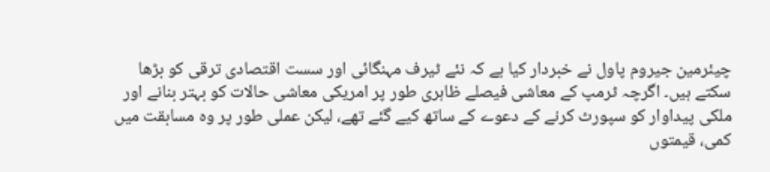چیئرمین جیروم پاول نے خبردار کیا ہے کہ نئے ٹیرف مہنگائی اور سست اقتصادی ترقی کو بڑھا سکتے ہیں۔ اگرچہ ٹرمپ کے معاشی فیصلے ظاہری طور پر امریکی معاشی حالات کو بہتر بنانے اور ملکی پیداوار کو سپورٹ کرنے کے دعوے کے ساتھ کیے گئے تھے، لیکن عملی طور پر وہ مسابقت میں کمی، قیمتوں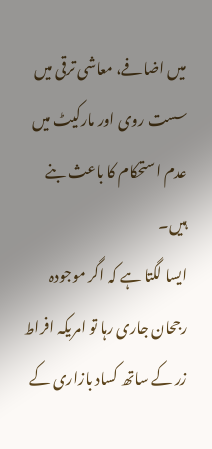میں اضافے، معاشی ترقی میں سست روی اور مارکیٹ میں عدم استحکام کا باعث بنے ہیں۔
ایسا لگتا ہے کہ اگر موجودہ رجحان جاری رہا تو امریکہ افراط زر کے ساتھ کساد بازاری کے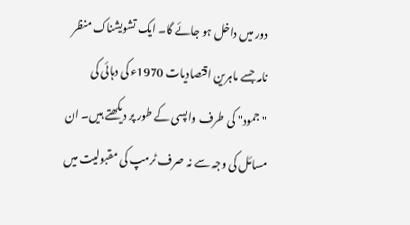دور میں داخل ہو جائے گا۔ ایک تشویشناک منظر نامہ جسے ماہرین اقتصادیات 1970ء کی دہائی کی "جمود" کی طرف واپسی کے طور پر دیکھتے ہیں۔ ان مسائل کی وجہ سے نہ صرف ٹرمپ کی مقبولیت میں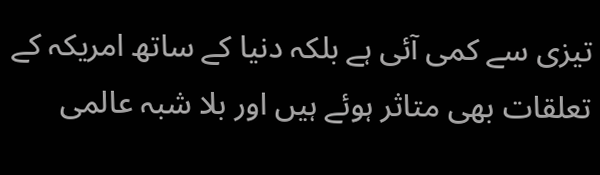تیزی سے کمی آئی ہے بلکہ دنیا کے ساتھ امریکہ کے تعلقات بھی متاثر ہوئے ہیں اور بلا شبہ عالمی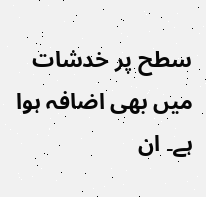سطح پر خدشات میں بھی اضافہ ہوا ہے۔ ان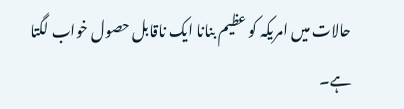حالات میں امریکہ کو عظیم بنانا ایک ناقابل حصول خواب لگتا ہے۔